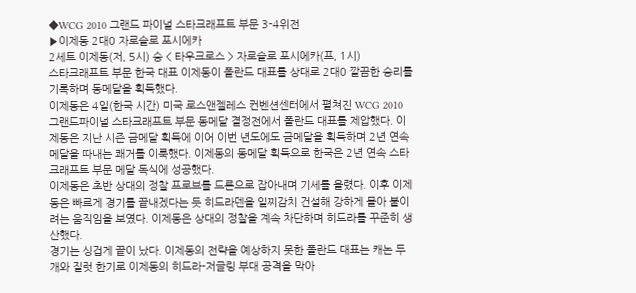◆WCG 2010 그랜드 파이널 스타크래프트 부문 3-4위전
▶이제동 2대0 자로슬로 포시에카
2세트 이제동(저, 5시) 승 < 타우크로스 > 자로슬로 포시에카(프, 1시)
스타크래프트 부문 한국 대표 이제동이 폴란드 대표를 상대로 2대0 깔끔한 승리를 기록하며 동메달을 획득했다.
이제동은 4일(한국 시간) 미국 로스앤젤레스 컨벤션센터에서 펼쳐진 WCG 2010 그랜드파이널 스타크래프트 부문 동메달 결정전에서 폴란드 대표를 제압했다. 이제동은 지난 시즌 금메달 획득에 이어 이번 년도에도 금메달을 획득하며 2년 연속 메달을 따내는 쾌거를 이룩했다. 이제동의 동메달 획득으로 한국은 2년 연속 스타크래프트 부문 메달 독식에 성공했다.
이제동은 초반 상대의 정찰 프로브를 드론으로 잡아내며 기세를 올렸다. 이후 이제동은 빠르게 경기를 끝내겠다는 듯 히드라덴을 일찌감치 건설해 강하게 몰아 붙이려는 움직임을 보였다. 이제동은 상대의 정찰을 계속 차단하며 히드라를 꾸준히 생산했다.
경기는 싱겁게 끝이 났다. 이제동의 전략을 예상하지 못한 폴란드 대표는 캐논 두 개와 질럿 한기로 이제동의 히드라-저글링 부대 공격을 막아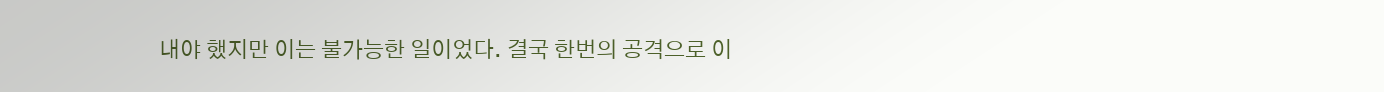내야 했지만 이는 불가능한 일이었다. 결국 한번의 공격으로 이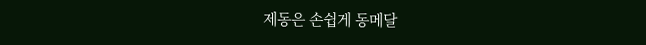제동은 손쉽게 동메달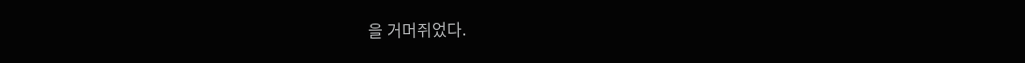을 거머쥐었다.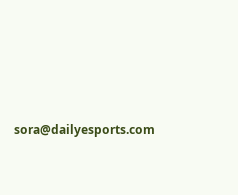sora@dailyesports.com